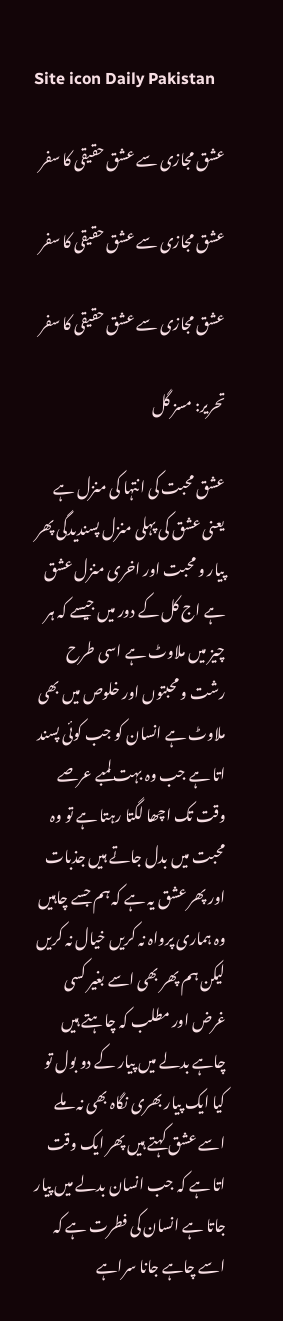Site icon Daily Pakistan

عشق مجازی سے عشق حقیقی کا سفر

عشق مجازی سے عشق حقیقی کا سفر

عشق مجازی سے عشق حقیقی کا سفر

تحریر: مسز گل

عشق محبت کی انتہا کی منزل ہے یعنی عشق کی پہلی منزل پسندیدگی پھر پیار و محبت اور اخری منزل عشق ہے اج کل کے دور میں جیسے کہ ہر چیز میں ملاوٹ ہے اسی طرح رشت و محبتوں اور خلوص میں بھی ملاوٹ ہے انسان کو جب کوئی پسند اتا ہے جب وہ بہت لمبے عرصے وقت تک اچھا لگتا رہتا ہے تو وہ محبت میں بدل جاتے ہیں جذبات اور پھر عشق یہ ہے کہ ہم جسے چاہیں وہ ہماری پرواہ نہ کریں خیال نہ کریں لیکن ہم پھر بھی اسے بغیر کسی غرض اور مطلب کہ چاہتے ہیں چاہے بدلے میں پیار کے دو بول تو کیا ایک پیار بھری نگاہ بھی نہ ملے اسے عشق کہتے ہیں پھر ایک وقت اتا ہے کہ جب انسان بدلے میں پیار جاتا ہے انسان کی فطرت ہے کہ اسے چاہے جانا سراہے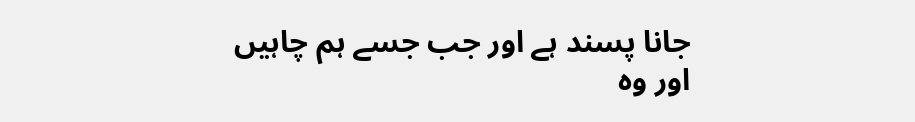جانا پسند ہے اور جب جسے ہم چاہیں اور وہ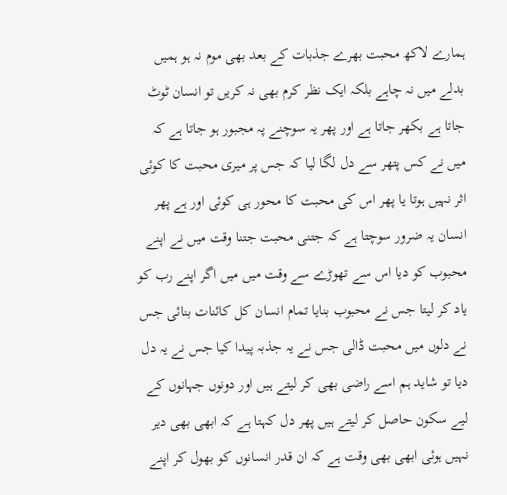ہمارے لاکھ محبت بھرے جذبات کے بعد بھی موم نہ ہو ہمیں بدلے میں نہ چاہے بلکہ ایک نظر کرم بھی نہ کریں تو انسان ٹوٹ جاتا ہے بکھر جاتا ہے اور پھر یہ سوچنے پہ مجبور ہو جاتا ہے کہ میں نے کس پتھر سے دل لگا لیا کہ جس پر میری محبت کا کوئی اثر نہیں ہوتا یا پھر اس کی محبت کا محور ہی کوئی اور ہے پھر انسان یہ ضرور سوچتا ہے کہ جتنی محبت جتنا وقت میں نے اپنے محبوب کو دیا اس سے تھوڑے سے وقت میں میں اگر اپنے رب کو یاد کر لیتا جس نے محبوب بنایا تمام انسان کل کائنات بنائی جس نے دلوں میں محبت ڈالی جس نے یہ جذبہ پیدا کیا جس نے یہ دل دیا تو شاید ہم اسے راضی بھی کر لیتے ہیں اور دونوں جہانوں کے لیے سکون حاصل کر لیتے ہیں پھر دل کہتا ہے کہ ابھی بھی دیر نہیں ہوئی ابھی بھی وقت ہے کہ ان قدر انسانوں کو بھول کر اپنے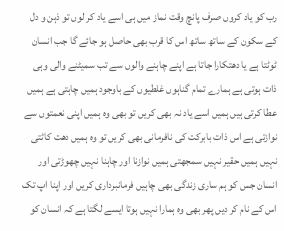رب کو یاد کروں صرف پانچ وقت نماز میں ہی اسے یاد کر لوں تو ذہن و دل کے سکون کے ساتھ ساتھ اس کا قرب بھی حاصل ہو جائے گا جب انسان ٹوٹتا ہے یا دھتکارا جاتا ہے اپنے چاہنے والوں سے تب سمیٹنے والی وہی ذات ہوتی ہے ہمارے تمام گناہوں غلطیوں کے باوجود ہمیں چاہتی ہے ہمیں عطا کرتی ہیں ہمیں اسے یاد نہ بھی کریں تو بھی وہ ہمیں اپنی نعمتوں سے نوازتی ہے اس ذات بابرکت کی نافرمانی بھی کریں تو وہ ہمیں دھت کاٹتی نہیں ہمیں حقیر نہیں سمجھتی ہمیں نوازنا اور چاہنا نہیں چھوڑتی اور انسان جس کو ہم ساری زندگی بھی چاہیں فرمانبرداری کریں اور اپنا اپ تک اس کے نام کر دیں پھر بھی وہ ہمارا نہیں ہوتا ایسے لگتا ہے کہ انسان کو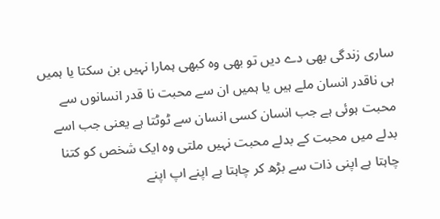ساری زندگی بھی دے دیں تو بھی وہ کبھی ہمارا نہیں بن سکتا یا ہمیں ہی ناقدر انسان ملے ہیں یا ہمیں ان سے محبت نا قدر انسانوں سے محبت ہوئی ہے جب انسان کسی انسان سے ٹوٹتا ہے یعنی جب اسے بدلے میں محبت کے بدلے محبت نہیں ملتی وہ ایک شخص کو کتنا چاہتا ہے اپنی ذات سے بڑھ کر چاہتا ہے اپنے اپ اپنے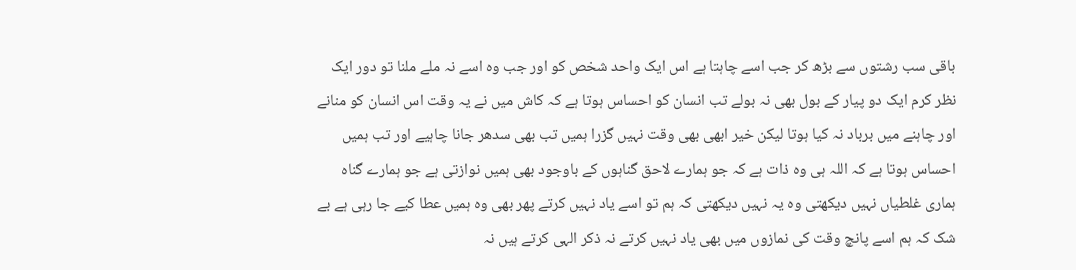باقی سب رشتوں سے بڑھ کر جب اسے چاہتا ہے اس ایک واحد شخص کو اور جب وہ اسے نہ ملے ملنا تو دور ایک نظر کرم ایک دو پیار کے بول بھی نہ بولے تب انسان کو احساس ہوتا ہے کہ کاش میں نے یہ وقت اس انسان کو منانے اور چاہنے میں برباد نہ کیا ہوتا لیکن خیر ابھی بھی وقت نہیں گزرا ہمیں تب بھی سدھر جانا چاہیے اور تب ہمیں احساس ہوتا ہے کہ اللہ ہی وہ ذات ہے کہ جو ہمارے لاحق گناہوں کے باوجود بھی ہمیں نوازتی ہے جو ہمارے گناہ ہماری غلطیاں نہیں دیکھتی وہ یہ نہیں دیکھتی کہ ہم تو اسے یاد نہیں کرتے پھر بھی وہ ہمیں عطا کیے جا رہی ہے بے شک کہ ہم اسے پانچ وقت کی نمازوں میں بھی یاد نہیں کرتے نہ ذکر الہی کرتے ہیں نہ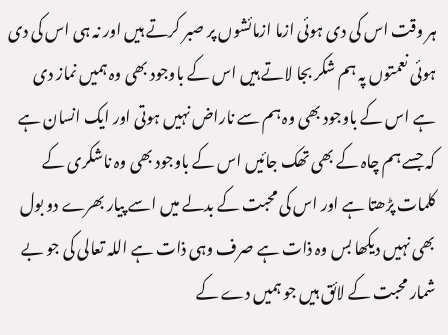ہر وقت اس کی دی ہوئی ازما ازمائشوں پر صبر کرتے ہیں اور نہ ہی اس کی دی ہوئی نعمتوں پہ ہم شکر بجا لاتے ہیں اس کے باوجود بھی وہ ہمیں نماز دی ہے اس کے باوجود بھی وہ ہم سے ناراض نہیں ہوتی اور ایک انسان ہے کہ جسے ہم چاہ کے بھی تھک جائیں اس کے باوجود بھی وہ ناشکری کے کلمات پڑھتا ہے اور اس کی محبت کے بدلے میں اسے پیار بھرے دو بول بھی نہیں دیکھا بس وہ ذات ہے صرف وہی ذات ہے اللہ تعالی کی جو بے شمار محبت کے لائق ہیں جو ہمیں دے کے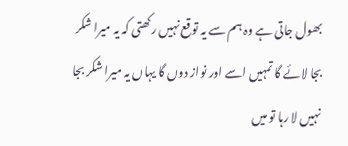بھول جاتی ہے وہ ہم سے یہ توقع نہیں رکھتی کہ یہ میرا شکر بجا لائے گا تمہیں اسے اور نواز دوں گا یہاں یہ میرا شکر بجا نہیں لا رہا تو میں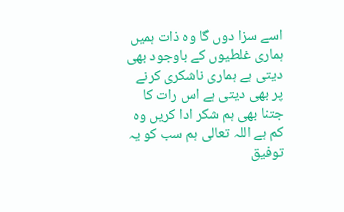اسے سزا دوں گا وہ ذات ہمیں ہماری غلطیوں کے باوجود بھی دیتی ہے ہماری ناشکری کرنے پر بھی دیتی ہے اس رات کا جتنا بھی ہم شکر ادا کریں وہ کم ہے اللہ تعالی ہم سب کو یہ توفیق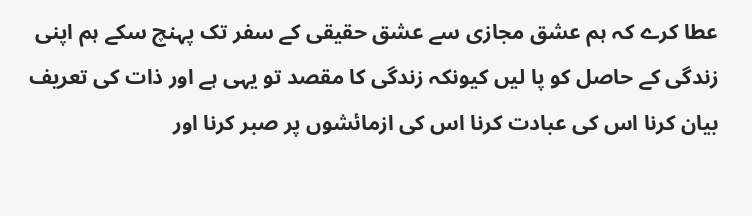عطا کرے کہ ہم عشق مجازی سے عشق حقیقی کے سفر تک پہنچ سکے ہم اپنی زندگی کے حاصل کو پا لیں کیونکہ زندگی کا مقصد تو یہی ہے اور ذات کی تعریف بیان کرنا اس کی عبادت کرنا اس کی ازمائشوں پر صبر کرنا اور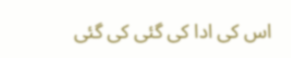اس کی ادا کی گئی کی گئی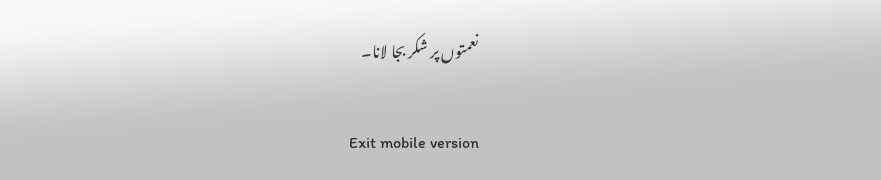نعمتوں پر شکر بجا لانا۔

Exit mobile version